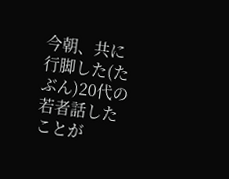今朝、共に行脚した(たぶん)20代の若者話したことが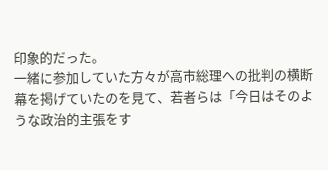印象的だった。
一緒に参加していた方々が高市総理への批判の横断幕を掲げていたのを見て、若者らは「今日はそのような政治的主張をす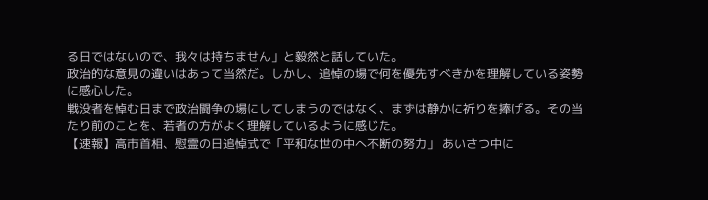る日ではないので、我々は持ちません」と毅然と話していた。
政治的な意見の違いはあって当然だ。しかし、追悼の場で何を優先すべきかを理解している姿勢に感心した。
戦没者を悼む日まで政治闘争の場にしてしまうのではなく、まずは静かに祈りを捧げる。その当たり前のことを、若者の方がよく理解しているように感じた。
【速報】高市首相、慰霊の日追悼式で「平和な世の中へ不断の努力」 あいさつ中に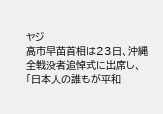ヤジ
高市早苗首相は23日、沖縄全戦没者追悼式に出席し、「日本人の誰もが平和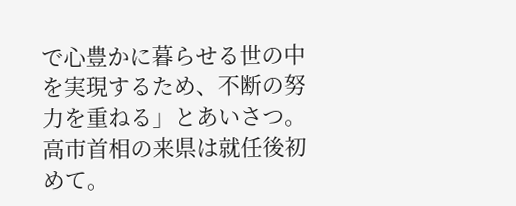で心豊かに暮らせる世の中を実現するため、不断の努力を重ねる」とあいさつ。高市首相の来県は就任後初めて。